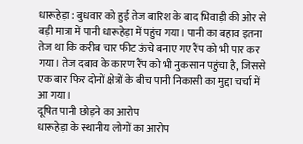धारूहेड़ा : बुधवार को हुई तेज बारिश के बाद भिवाड़ी की ओर से बड़ी मात्रा में पानी धारूहेड़ा में पहुंच गया। पानी का बहाव इतना तेज था कि करीब चार फीट ऊंचे बनाए गए रैंप को भी पार कर गया। तेज दबाव के कारण रैंप को भी नुकसान पहुंचा है, जिससे एक बार फिर दोनों क्षेत्रों के बीच पानी निकासी का मुद्दा चर्चा में आ गया।
दूषित पानी छोड़ने का आरोप
धारूहेड़ा के स्थानीय लोगों का आरोप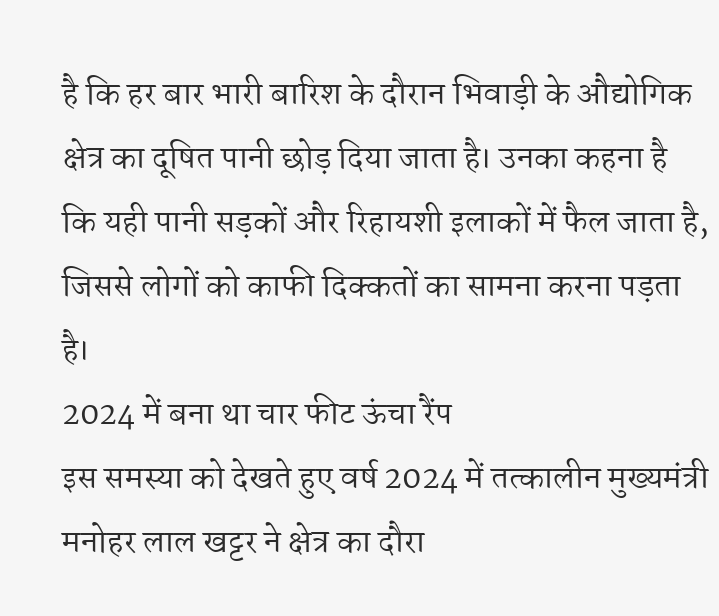है कि हर बार भारी बारिश के दौरान भिवाड़ी के औद्योगिक क्षेत्र का दूषित पानी छोड़ दिया जाता है। उनका कहना है कि यही पानी सड़कों और रिहायशी इलाकों में फैल जाता है, जिससे लोगों को काफी दिक्कतों का सामना करना पड़ता है।
2024 में बना था चार फीट ऊंचा रैंप
इस समस्या को देखते हुए वर्ष 2024 में तत्कालीन मुख्यमंत्री मनोहर लाल खट्टर ने क्षेत्र का दौरा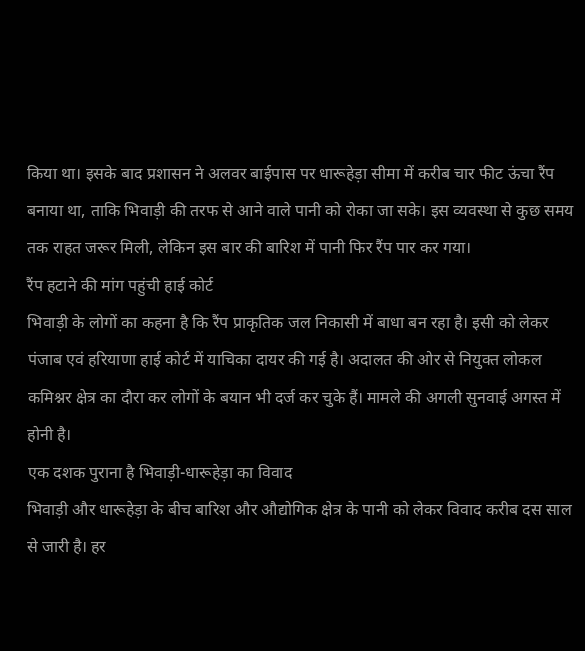किया था। इसके बाद प्रशासन ने अलवर बाईपास पर धारूहेड़ा सीमा में करीब चार फीट ऊंचा रैंप बनाया था, ताकि भिवाड़ी की तरफ से आने वाले पानी को रोका जा सके। इस व्यवस्था से कुछ समय तक राहत जरूर मिली, लेकिन इस बार की बारिश में पानी फिर रैंप पार कर गया।
रैंप हटाने की मांग पहुंची हाई कोर्ट
भिवाड़ी के लोगों का कहना है कि रैंप प्राकृतिक जल निकासी में बाधा बन रहा है। इसी को लेकर पंजाब एवं हरियाणा हाई कोर्ट में याचिका दायर की गई है। अदालत की ओर से नियुक्त लोकल कमिश्नर क्षेत्र का दौरा कर लोगों के बयान भी दर्ज कर चुके हैं। मामले की अगली सुनवाई अगस्त में होनी है।
एक दशक पुराना है भिवाड़ी-धारूहेड़ा का विवाद
भिवाड़ी और धारूहेड़ा के बीच बारिश और औद्योगिक क्षेत्र के पानी को लेकर विवाद करीब दस साल से जारी है। हर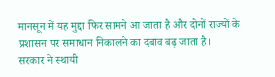मानसून में यह मुद्दा फिर सामने आ जाता है और दोनों राज्यों के प्रशासन पर समाधान निकालने का दबाव बढ़ जाता है।
सरकार ने स्थायी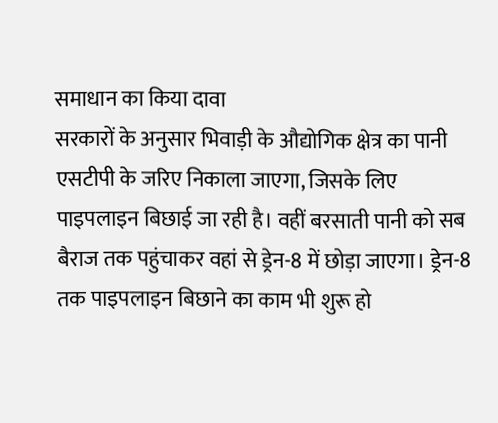समाधान का किया दावा
सरकारों के अनुसार भिवाड़ी के औद्योगिक क्षेत्र का पानी एसटीपी के जरिए निकाला जाएगा, जिसके लिए पाइपलाइन बिछाई जा रही है। वहीं बरसाती पानी को सब बैराज तक पहुंचाकर वहां से ड्रेन-8 में छोड़ा जाएगा। ड्रेन-8 तक पाइपलाइन बिछाने का काम भी शुरू हो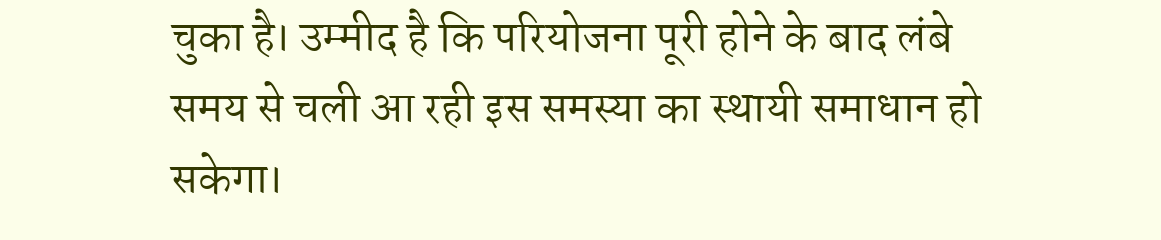चुका है। उम्मीद है कि परियोजना पूरी होने के बाद लंबे समय से चली आ रही इस समस्या का स्थायी समाधान हो सकेगा।